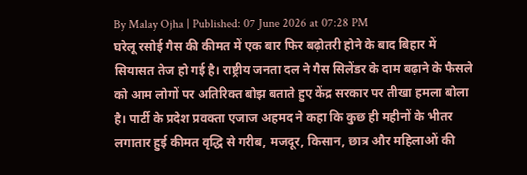By Malay Ojha | Published: 07 June 2026 at 07:28 PM
घरेलू रसोई गैस की कीमत में एक बार फिर बढ़ोतरी होने के बाद बिहार में सियासत तेज हो गई है। राष्ट्रीय जनता दल ने गैस सिलेंडर के दाम बढ़ाने के फैसले को आम लोगों पर अतिरिक्त बोझ बताते हुए केंद्र सरकार पर तीखा हमला बोला है। पार्टी के प्रदेश प्रवक्ता एजाज अहमद ने कहा कि कुछ ही महीनों के भीतर लगातार हुई कीमत वृद्धि से गरीब, मजदूर, किसान, छात्र और महिलाओं की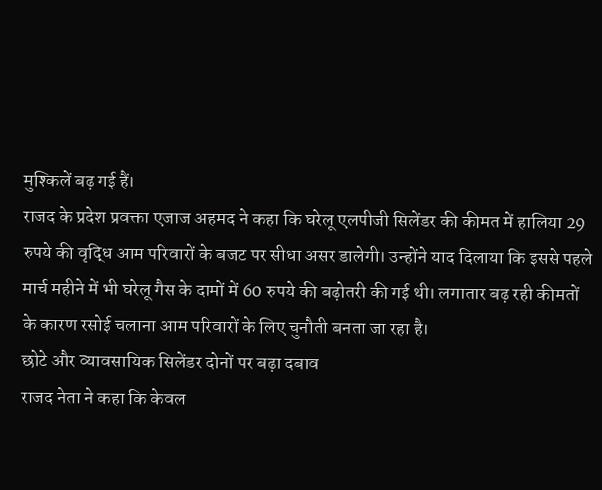मुश्किलें बढ़ गई हैं।
राजद के प्रदेश प्रवक्ता एजाज अहमद ने कहा कि घरेलू एलपीजी सिलेंडर की कीमत में हालिया 29 रुपये की वृद्धि आम परिवारों के बजट पर सीधा असर डालेगी। उन्होंने याद दिलाया कि इससे पहले मार्च महीने में भी घरेलू गैस के दामों में 60 रुपये की बढ़ोतरी की गई थी। लगातार बढ़ रही कीमतों के कारण रसोई चलाना आम परिवारों के लिए चुनौती बनता जा रहा है।
छोटे और व्यावसायिक सिलेंडर दोनों पर बढ़ा दबाव
राजद नेता ने कहा कि केवल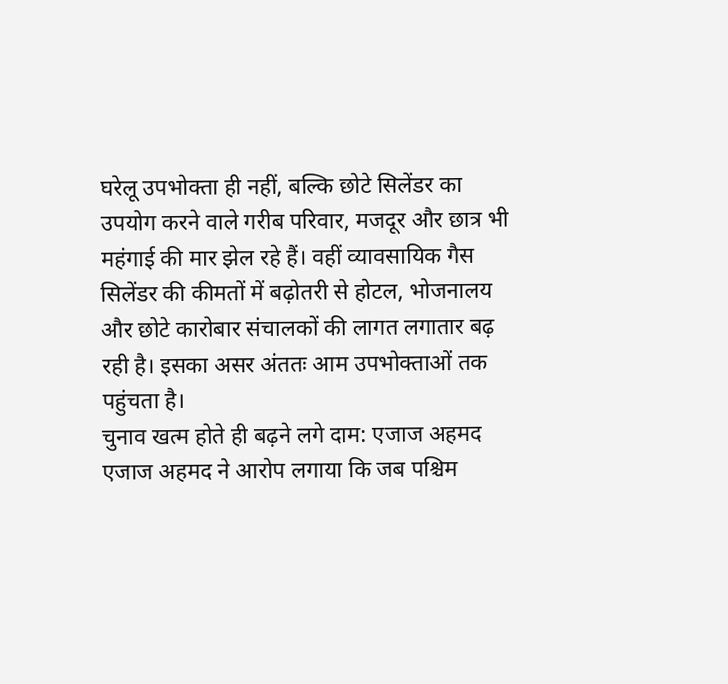घरेलू उपभोक्ता ही नहीं, बल्कि छोटे सिलेंडर का उपयोग करने वाले गरीब परिवार, मजदूर और छात्र भी महंगाई की मार झेल रहे हैं। वहीं व्यावसायिक गैस सिलेंडर की कीमतों में बढ़ोतरी से होटल, भोजनालय और छोटे कारोबार संचालकों की लागत लगातार बढ़ रही है। इसका असर अंततः आम उपभोक्ताओं तक पहुंचता है।
चुनाव खत्म होते ही बढ़ने लगे दाम: एजाज अहमद
एजाज अहमद ने आरोप लगाया कि जब पश्चिम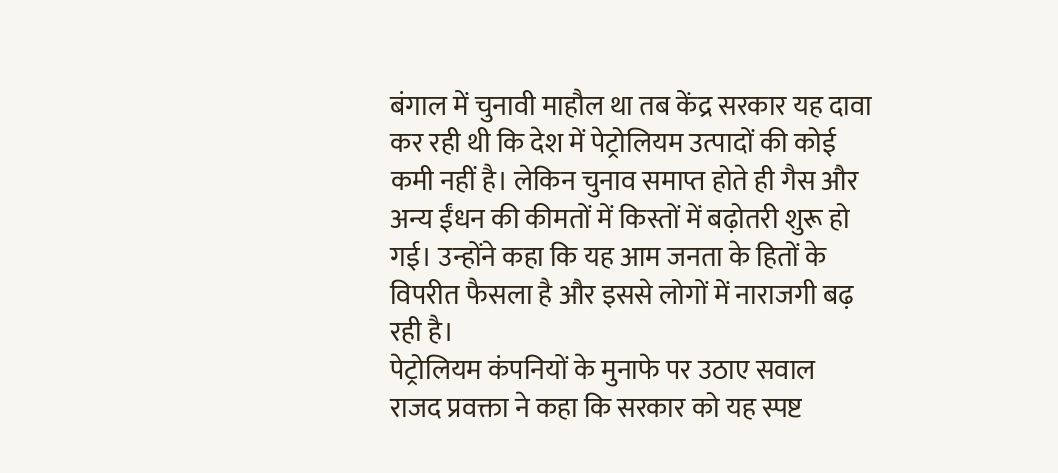बंगाल में चुनावी माहौल था तब केंद्र सरकार यह दावा कर रही थी कि देश में पेट्रोलियम उत्पादों की कोई कमी नहीं है। लेकिन चुनाव समाप्त होते ही गैस और अन्य ईंधन की कीमतों में किस्तों में बढ़ोतरी शुरू हो गई। उन्होंने कहा कि यह आम जनता के हितों के विपरीत फैसला है और इससे लोगों में नाराजगी बढ़ रही है।
पेट्रोलियम कंपनियों के मुनाफे पर उठाए सवाल
राजद प्रवक्ता ने कहा कि सरकार को यह स्पष्ट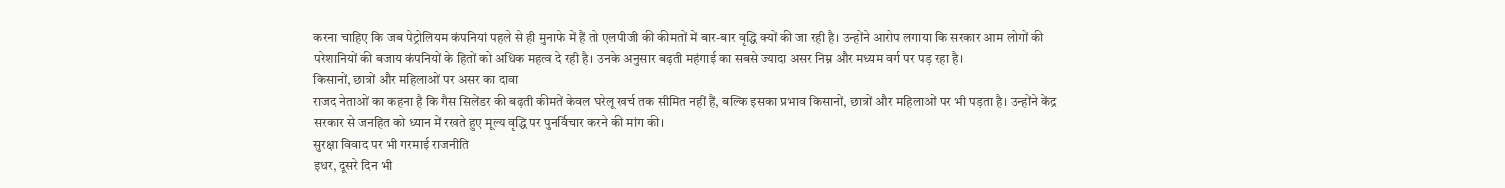करना चाहिए कि जब पेट्रोलियम कंपनियां पहले से ही मुनाफे में हैं तो एलपीजी की कीमतों में बार-बार वृद्धि क्यों की जा रही है। उन्होंने आरोप लगाया कि सरकार आम लोगों की परेशानियों की बजाय कंपनियों के हितों को अधिक महत्व दे रही है। उनके अनुसार बढ़ती महंगाई का सबसे ज्यादा असर निम्न और मध्यम वर्ग पर पड़ रहा है।
किसानों, छात्रों और महिलाओं पर असर का दावा
राजद नेताओं का कहना है कि गैस सिलेंडर की बढ़ती कीमतें केवल घरेलू खर्च तक सीमित नहीं हैं, बल्कि इसका प्रभाव किसानों, छात्रों और महिलाओं पर भी पड़ता है। उन्होंने केंद्र सरकार से जनहित को ध्यान में रखते हुए मूल्य वृद्धि पर पुनर्विचार करने की मांग की।
सुरक्षा विवाद पर भी गरमाई राजनीति
इधर, दूसरे दिन भी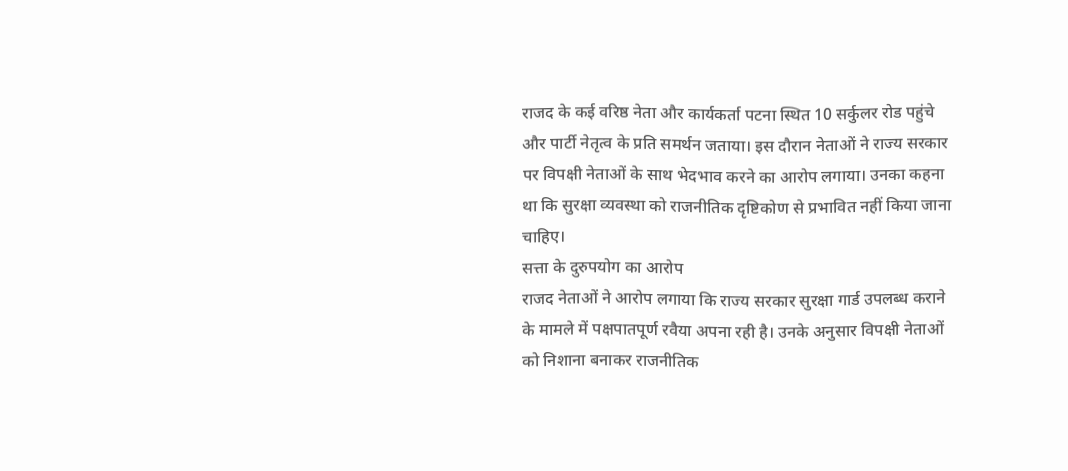राजद के कई वरिष्ठ नेता और कार्यकर्ता पटना स्थित 10 सर्कुलर रोड पहुंचे और पार्टी नेतृत्व के प्रति समर्थन जताया। इस दौरान नेताओं ने राज्य सरकार पर विपक्षी नेताओं के साथ भेदभाव करने का आरोप लगाया। उनका कहना था कि सुरक्षा व्यवस्था को राजनीतिक दृष्टिकोण से प्रभावित नहीं किया जाना चाहिए।
सत्ता के दुरुपयोग का आरोप
राजद नेताओं ने आरोप लगाया कि राज्य सरकार सुरक्षा गार्ड उपलब्ध कराने के मामले में पक्षपातपूर्ण रवैया अपना रही है। उनके अनुसार विपक्षी नेताओं को निशाना बनाकर राजनीतिक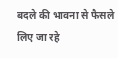बदले की भावना से फैसले लिए जा रहे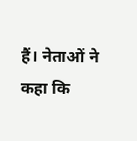हैं। नेताओं ने कहा कि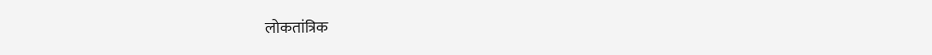लोकतांत्रिक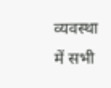व्यवस्था में सभी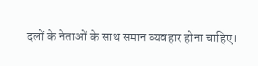दलों के नेताओं के साथ समान व्यवहार होना चाहिए।